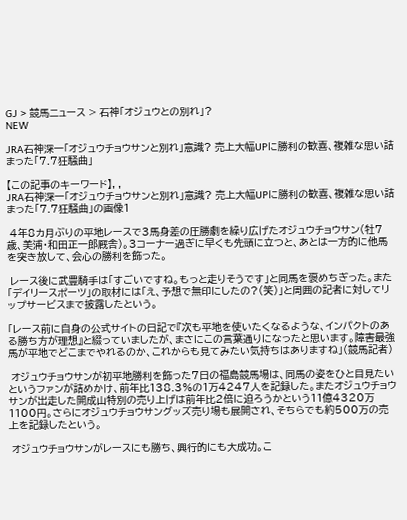GJ > 競馬ニュース > 石神「オジュウとの別れ」?
NEW

JRA石神深一「オジュウチョウサンと別れ」意識? 売上大幅UPに勝利の歓喜、複雑な思い詰まった「7.7狂騒曲」

【この記事のキーワード】, ,
JRA石神深一「オジュウチョウサンと別れ」意識? 売上大幅UPに勝利の歓喜、複雑な思い詰まった「7.7狂騒曲」の画像1

 4年8カ月ぶりの平地レースで3馬身差の圧勝劇を繰り広げたオジュウチョウサン(牡7歳、美浦・和田正一郎厩舎)。3コーナー過ぎに早くも先頭に立つと、あとは一方的に他馬を突き放して、会心の勝利を飾った。

 レース後に武豊騎手は「すごいですね。もっと走りそうです」と同馬を褒めちぎった。また「デイリースポーツ」の取材には「え、予想で無印にしたの?(笑)」と周囲の記者に対してリップサービスまで披露したという。

「レース前に自身の公式サイトの日記で『次も平地を使いたくなるような、インパクトのある勝ち方が理想』と綴っていましたが、まさにこの言葉通りになったと思います。障害最強馬が平地でどこまでやれるのか、これからも見てみたい気持ちはありますね」(競馬記者)

 オジュウチョウサンが初平地勝利を飾った7日の福島競馬場は、同馬の姿をひと目見たいというファンが詰めかけ、前年比138.3%の1万4247人を記録した。またオジュウチョウサンが出走した開成山特別の売り上げは前年比2倍に迫ろうかという11億4320万1100円。さらにオジュウチョウサングッズ売り場も展開され、そちらでも約500万の売上を記録したという。

 オジュウチョウサンがレースにも勝ち、興行的にも大成功。こ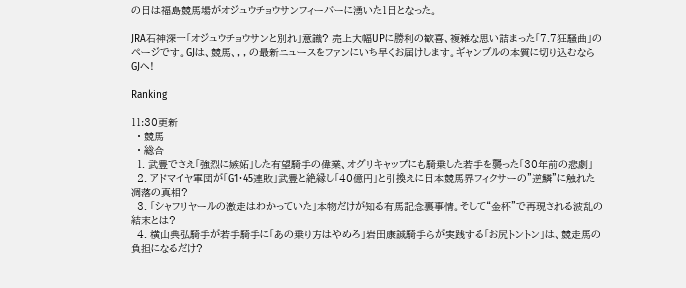の日は福島競馬場がオジュウチョウサンフィーバーに湧いた1日となった。

JRA石神深一「オジュウチョウサンと別れ」意識? 売上大幅UPに勝利の歓喜、複雑な思い詰まった「7.7狂騒曲」のページです。GJは、競馬、, , の最新ニュースをファンにいち早くお届けします。ギャンブルの本質に切り込むならGJへ!

Ranking

11:30更新
  • 競馬
  • 総合
  1. 武豊でさえ「強烈に嫉妬」した有望騎手の偉業、オグリキャップにも騎乗した若手を襲った「30年前の悲劇」
  2. アドマイヤ軍団が「G1・45連敗」武豊と絶縁し「40億円」と引換えに日本競馬界フィクサーの”逆鱗”に触れた凋落の真相?
  3. 「シャフリヤールの激走はわかっていた」本物だけが知る有馬記念裏事情。そして“金杯”で再現される波乱の結末とは?
  4. 横山典弘騎手が若手騎手に「あの乗り方はやめろ」岩田康誠騎手らが実践する「お尻トントン」は、競走馬の負担になるだけ?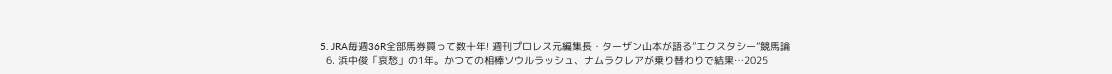5. JRA毎週36R全部馬券買って数十年! 週刊プロレス元編集長・ターザン山本が語る”エクスタシー”競馬論
  6. 浜中俊「哀愁」の1年。かつての相棒ソウルラッシュ、ナムラクレアが乗り替わりで結果…2025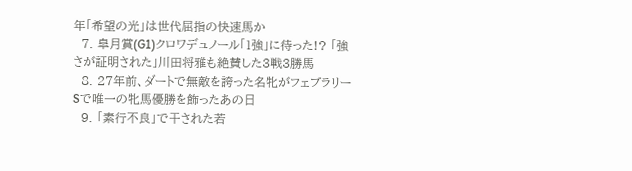年「希望の光」は世代屈指の快速馬か
  7. 皐月賞(G1)クロワデュノール「1強」に待った!? 「強さが証明された」川田将雅も絶賛した3戦3勝馬
  8. 27年前、ダートで無敵を誇った名牝がフェブラリーSで唯一の牝馬優勝を飾ったあの日
  9. 「素行不良」で干された若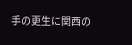手の更生に関西の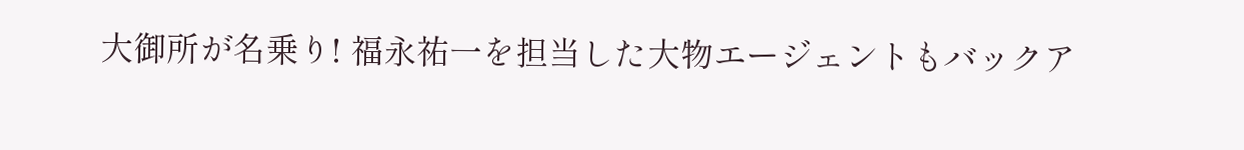大御所が名乗り! 福永祐一を担当した大物エージェントもバックア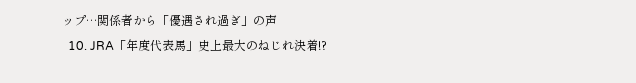ップ…関係者から「優遇され過ぎ」の声
  10. JRA「年度代表馬」史上最大のねじれ決着!?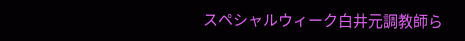スペシャルウィーク白井元調教師ら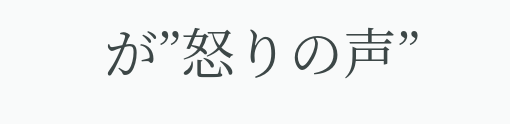が”怒りの声”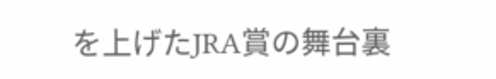を上げたJRA賞の舞台裏